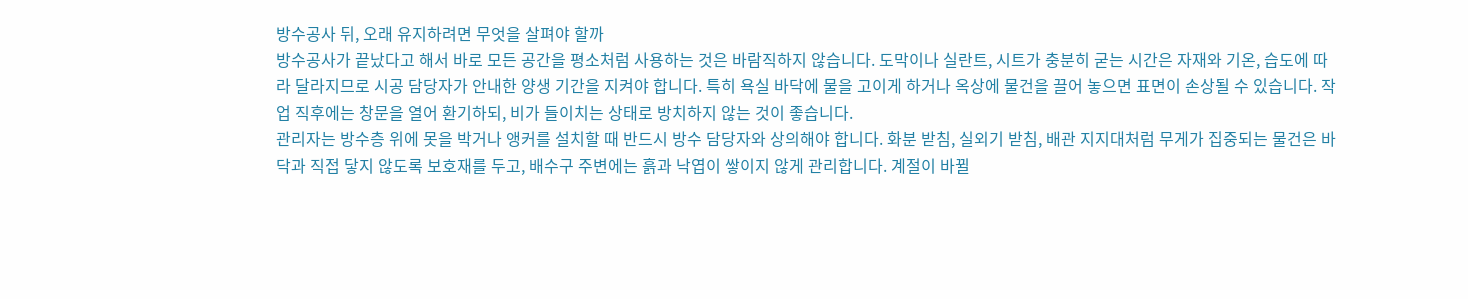방수공사 뒤, 오래 유지하려면 무엇을 살펴야 할까
방수공사가 끝났다고 해서 바로 모든 공간을 평소처럼 사용하는 것은 바람직하지 않습니다. 도막이나 실란트, 시트가 충분히 굳는 시간은 자재와 기온, 습도에 따라 달라지므로 시공 담당자가 안내한 양생 기간을 지켜야 합니다. 특히 욕실 바닥에 물을 고이게 하거나 옥상에 물건을 끌어 놓으면 표면이 손상될 수 있습니다. 작업 직후에는 창문을 열어 환기하되, 비가 들이치는 상태로 방치하지 않는 것이 좋습니다.
관리자는 방수층 위에 못을 박거나 앵커를 설치할 때 반드시 방수 담당자와 상의해야 합니다. 화분 받침, 실외기 받침, 배관 지지대처럼 무게가 집중되는 물건은 바닥과 직접 닿지 않도록 보호재를 두고, 배수구 주변에는 흙과 낙엽이 쌓이지 않게 관리합니다. 계절이 바뀔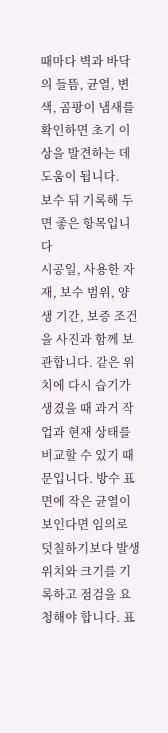때마다 벽과 바닥의 들뜸, 균열, 변색, 곰팡이 냄새를 확인하면 초기 이상을 발견하는 데 도움이 됩니다.
보수 뒤 기록해 두면 좋은 항목입니다
시공일, 사용한 자재, 보수 범위, 양생 기간, 보증 조건을 사진과 함께 보관합니다. 같은 위치에 다시 습기가 생겼을 때 과거 작업과 현재 상태를 비교할 수 있기 때문입니다. 방수 표면에 작은 균열이 보인다면 임의로 덧칠하기보다 발생 위치와 크기를 기록하고 점검을 요청해야 합니다. 표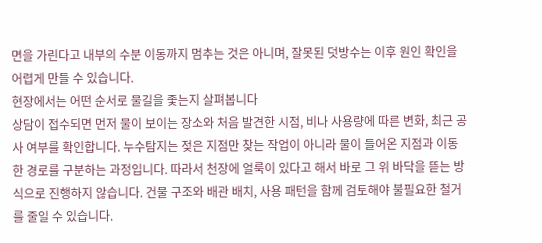면을 가린다고 내부의 수분 이동까지 멈추는 것은 아니며, 잘못된 덧방수는 이후 원인 확인을 어렵게 만들 수 있습니다.
현장에서는 어떤 순서로 물길을 좇는지 살펴봅니다
상담이 접수되면 먼저 물이 보이는 장소와 처음 발견한 시점, 비나 사용량에 따른 변화, 최근 공사 여부를 확인합니다. 누수탐지는 젖은 지점만 찾는 작업이 아니라 물이 들어온 지점과 이동한 경로를 구분하는 과정입니다. 따라서 천장에 얼룩이 있다고 해서 바로 그 위 바닥을 뜯는 방식으로 진행하지 않습니다. 건물 구조와 배관 배치, 사용 패턴을 함께 검토해야 불필요한 철거를 줄일 수 있습니다.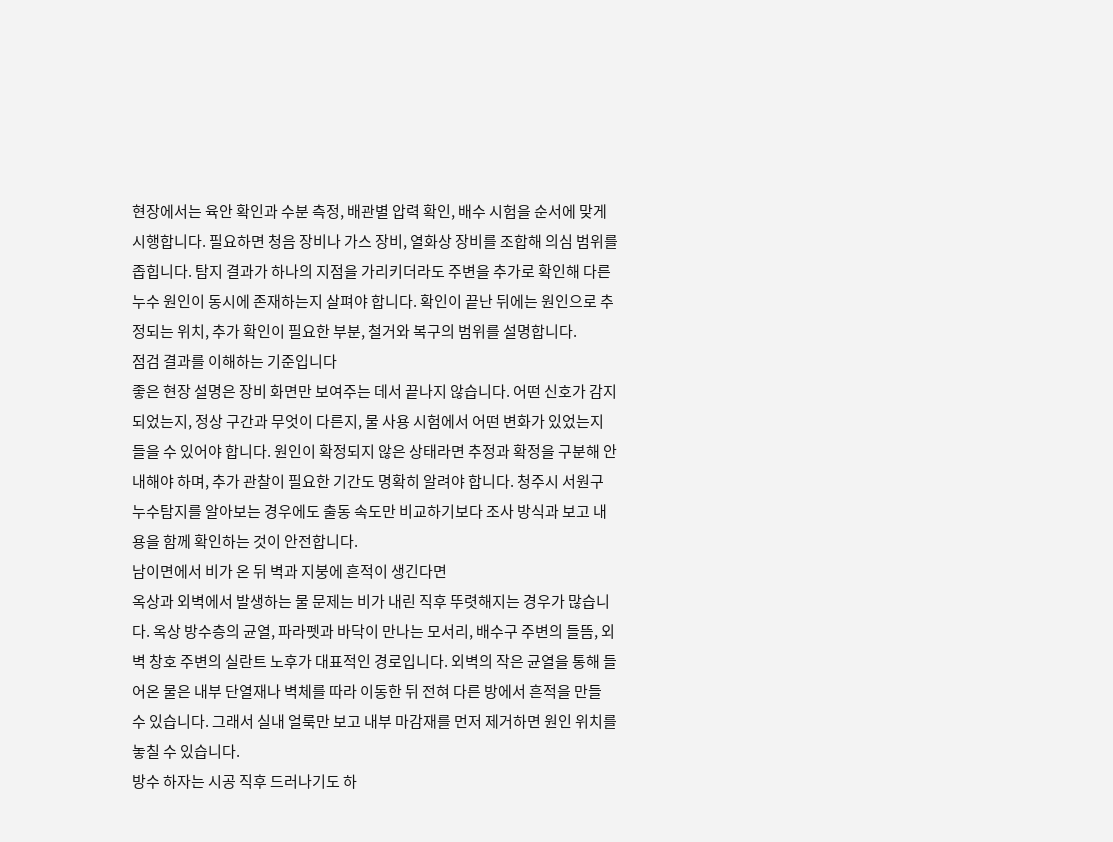현장에서는 육안 확인과 수분 측정, 배관별 압력 확인, 배수 시험을 순서에 맞게 시행합니다. 필요하면 청음 장비나 가스 장비, 열화상 장비를 조합해 의심 범위를 좁힙니다. 탐지 결과가 하나의 지점을 가리키더라도 주변을 추가로 확인해 다른 누수 원인이 동시에 존재하는지 살펴야 합니다. 확인이 끝난 뒤에는 원인으로 추정되는 위치, 추가 확인이 필요한 부분, 철거와 복구의 범위를 설명합니다.
점검 결과를 이해하는 기준입니다
좋은 현장 설명은 장비 화면만 보여주는 데서 끝나지 않습니다. 어떤 신호가 감지되었는지, 정상 구간과 무엇이 다른지, 물 사용 시험에서 어떤 변화가 있었는지 들을 수 있어야 합니다. 원인이 확정되지 않은 상태라면 추정과 확정을 구분해 안내해야 하며, 추가 관찰이 필요한 기간도 명확히 알려야 합니다. 청주시 서원구 누수탐지를 알아보는 경우에도 출동 속도만 비교하기보다 조사 방식과 보고 내용을 함께 확인하는 것이 안전합니다.
남이면에서 비가 온 뒤 벽과 지붕에 흔적이 생긴다면
옥상과 외벽에서 발생하는 물 문제는 비가 내린 직후 뚜렷해지는 경우가 많습니다. 옥상 방수층의 균열, 파라펫과 바닥이 만나는 모서리, 배수구 주변의 들뜸, 외벽 창호 주변의 실란트 노후가 대표적인 경로입니다. 외벽의 작은 균열을 통해 들어온 물은 내부 단열재나 벽체를 따라 이동한 뒤 전혀 다른 방에서 흔적을 만들 수 있습니다. 그래서 실내 얼룩만 보고 내부 마감재를 먼저 제거하면 원인 위치를 놓칠 수 있습니다.
방수 하자는 시공 직후 드러나기도 하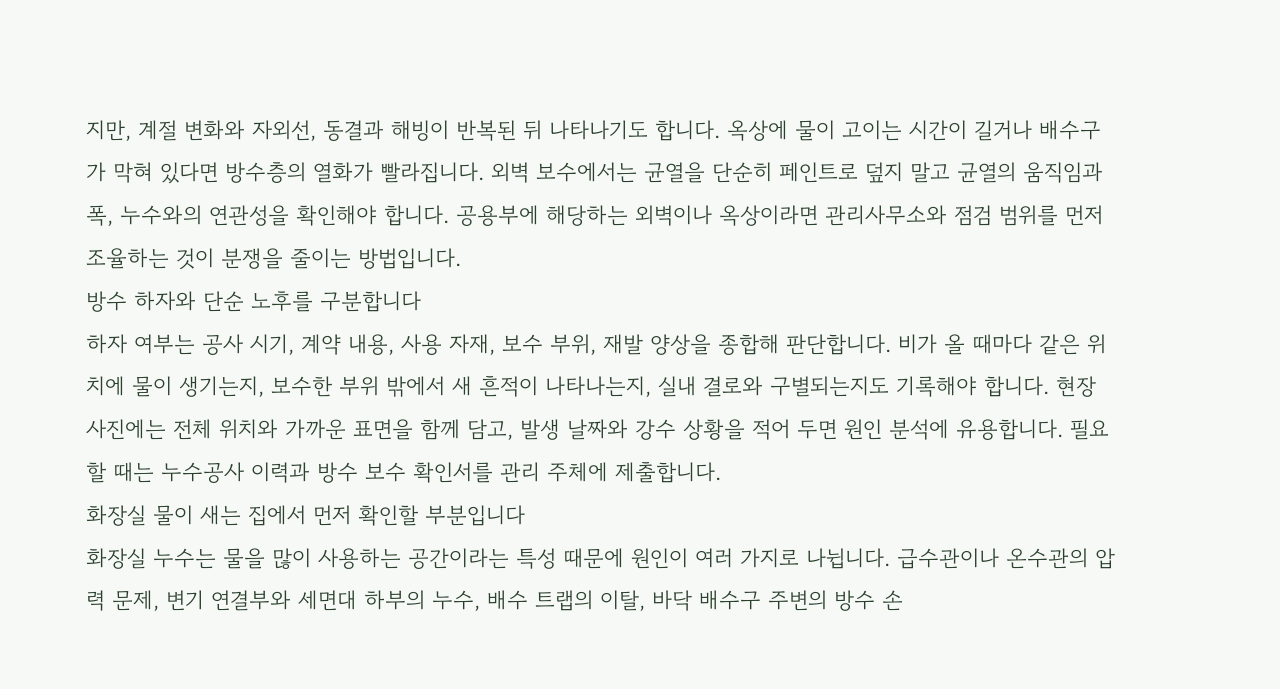지만, 계절 변화와 자외선, 동결과 해빙이 반복된 뒤 나타나기도 합니다. 옥상에 물이 고이는 시간이 길거나 배수구가 막혀 있다면 방수층의 열화가 빨라집니다. 외벽 보수에서는 균열을 단순히 페인트로 덮지 말고 균열의 움직임과 폭, 누수와의 연관성을 확인해야 합니다. 공용부에 해당하는 외벽이나 옥상이라면 관리사무소와 점검 범위를 먼저 조율하는 것이 분쟁을 줄이는 방법입니다.
방수 하자와 단순 노후를 구분합니다
하자 여부는 공사 시기, 계약 내용, 사용 자재, 보수 부위, 재발 양상을 종합해 판단합니다. 비가 올 때마다 같은 위치에 물이 생기는지, 보수한 부위 밖에서 새 흔적이 나타나는지, 실내 결로와 구별되는지도 기록해야 합니다. 현장 사진에는 전체 위치와 가까운 표면을 함께 담고, 발생 날짜와 강수 상황을 적어 두면 원인 분석에 유용합니다. 필요할 때는 누수공사 이력과 방수 보수 확인서를 관리 주체에 제출합니다.
화장실 물이 새는 집에서 먼저 확인할 부분입니다
화장실 누수는 물을 많이 사용하는 공간이라는 특성 때문에 원인이 여러 가지로 나뉩니다. 급수관이나 온수관의 압력 문제, 변기 연결부와 세면대 하부의 누수, 배수 트랩의 이탈, 바닥 배수구 주변의 방수 손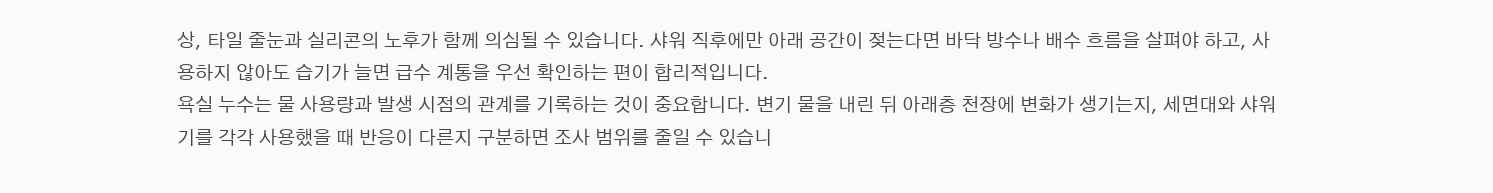상, 타일 줄눈과 실리콘의 노후가 함께 의심될 수 있습니다. 샤워 직후에만 아래 공간이 젖는다면 바닥 방수나 배수 흐름을 살펴야 하고, 사용하지 않아도 습기가 늘면 급수 계통을 우선 확인하는 편이 합리적입니다.
욕실 누수는 물 사용량과 발생 시점의 관계를 기록하는 것이 중요합니다. 변기 물을 내린 뒤 아래층 천장에 변화가 생기는지, 세면대와 샤워기를 각각 사용했을 때 반응이 다른지 구분하면 조사 범위를 줄일 수 있습니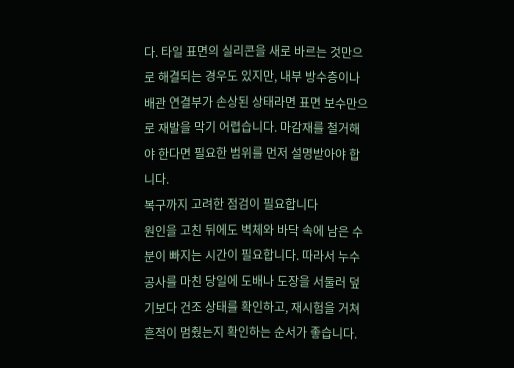다. 타일 표면의 실리콘을 새로 바르는 것만으로 해결되는 경우도 있지만, 내부 방수층이나 배관 연결부가 손상된 상태라면 표면 보수만으로 재발을 막기 어렵습니다. 마감재를 철거해야 한다면 필요한 범위를 먼저 설명받아야 합니다.
복구까지 고려한 점검이 필요합니다
원인을 고친 뒤에도 벽체와 바닥 속에 남은 수분이 빠지는 시간이 필요합니다. 따라서 누수공사를 마친 당일에 도배나 도장을 서둘러 덮기보다 건조 상태를 확인하고, 재시험을 거쳐 흔적이 멈췄는지 확인하는 순서가 좋습니다.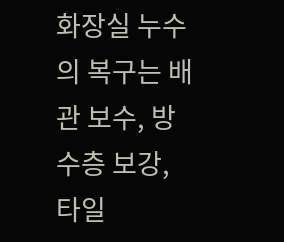화장실 누수의 복구는 배관 보수, 방수층 보강, 타일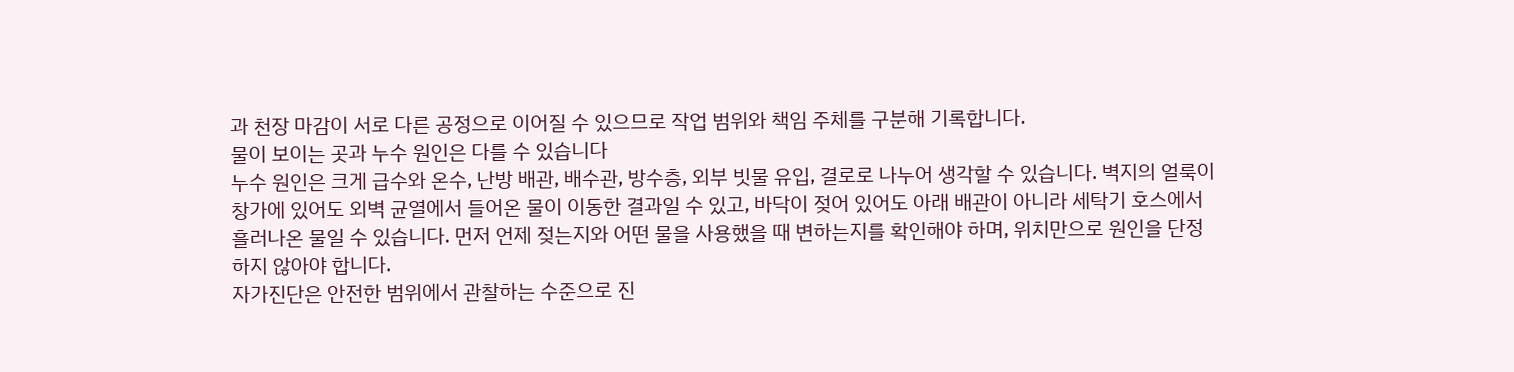과 천장 마감이 서로 다른 공정으로 이어질 수 있으므로 작업 범위와 책임 주체를 구분해 기록합니다.
물이 보이는 곳과 누수 원인은 다를 수 있습니다
누수 원인은 크게 급수와 온수, 난방 배관, 배수관, 방수층, 외부 빗물 유입, 결로로 나누어 생각할 수 있습니다. 벽지의 얼룩이 창가에 있어도 외벽 균열에서 들어온 물이 이동한 결과일 수 있고, 바닥이 젖어 있어도 아래 배관이 아니라 세탁기 호스에서 흘러나온 물일 수 있습니다. 먼저 언제 젖는지와 어떤 물을 사용했을 때 변하는지를 확인해야 하며, 위치만으로 원인을 단정하지 않아야 합니다.
자가진단은 안전한 범위에서 관찰하는 수준으로 진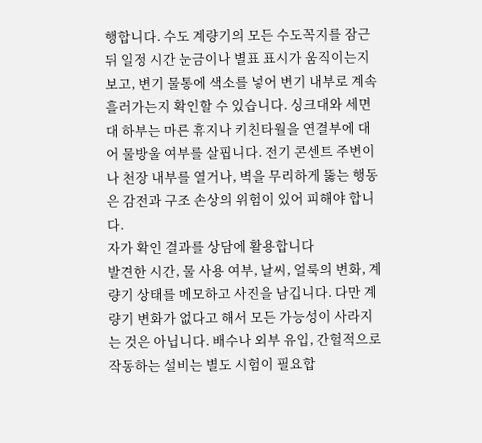행합니다. 수도 계량기의 모든 수도꼭지를 잠근 뒤 일정 시간 눈금이나 별표 표시가 움직이는지 보고, 변기 물통에 색소를 넣어 변기 내부로 계속 흘러가는지 확인할 수 있습니다. 싱크대와 세면대 하부는 마른 휴지나 키친타월을 연결부에 대어 물방울 여부를 살핍니다. 전기 콘센트 주변이나 천장 내부를 열거나, 벽을 무리하게 뚫는 행동은 감전과 구조 손상의 위험이 있어 피해야 합니다.
자가 확인 결과를 상담에 활용합니다
발견한 시간, 물 사용 여부, 날씨, 얼룩의 변화, 계량기 상태를 메모하고 사진을 남깁니다. 다만 계량기 변화가 없다고 해서 모든 가능성이 사라지는 것은 아닙니다. 배수나 외부 유입, 간헐적으로 작동하는 설비는 별도 시험이 필요합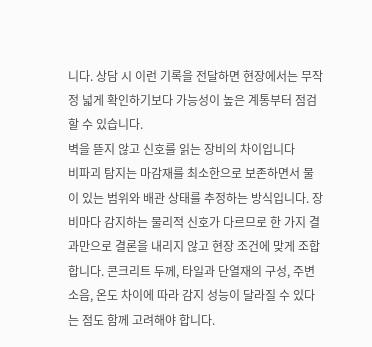니다. 상담 시 이런 기록을 전달하면 현장에서는 무작정 넓게 확인하기보다 가능성이 높은 계통부터 점검할 수 있습니다.
벽을 뜯지 않고 신호를 읽는 장비의 차이입니다
비파괴 탐지는 마감재를 최소한으로 보존하면서 물이 있는 범위와 배관 상태를 추정하는 방식입니다. 장비마다 감지하는 물리적 신호가 다르므로 한 가지 결과만으로 결론을 내리지 않고 현장 조건에 맞게 조합합니다. 콘크리트 두께, 타일과 단열재의 구성, 주변 소음, 온도 차이에 따라 감지 성능이 달라질 수 있다는 점도 함께 고려해야 합니다.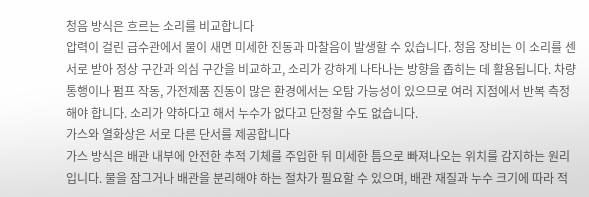청음 방식은 흐르는 소리를 비교합니다
압력이 걸린 급수관에서 물이 새면 미세한 진동과 마찰음이 발생할 수 있습니다. 청음 장비는 이 소리를 센서로 받아 정상 구간과 의심 구간을 비교하고, 소리가 강하게 나타나는 방향을 좁히는 데 활용됩니다. 차량 통행이나 펌프 작동, 가전제품 진동이 많은 환경에서는 오탐 가능성이 있으므로 여러 지점에서 반복 측정해야 합니다. 소리가 약하다고 해서 누수가 없다고 단정할 수도 없습니다.
가스와 열화상은 서로 다른 단서를 제공합니다
가스 방식은 배관 내부에 안전한 추적 기체를 주입한 뒤 미세한 틈으로 빠져나오는 위치를 감지하는 원리입니다. 물을 잠그거나 배관을 분리해야 하는 절차가 필요할 수 있으며, 배관 재질과 누수 크기에 따라 적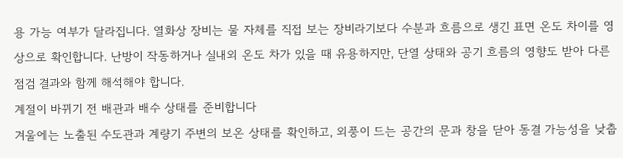용 가능 여부가 달라집니다. 열화상 장비는 물 자체를 직접 보는 장비라기보다 수분과 흐름으로 생긴 표면 온도 차이를 영상으로 확인합니다. 난방이 작동하거나 실내외 온도 차가 있을 때 유용하지만, 단열 상태와 공기 흐름의 영향도 받아 다른 점검 결과와 함께 해석해야 합니다.
계절이 바뀌기 전 배관과 배수 상태를 준비합니다
겨울에는 노출된 수도관과 계량기 주변의 보온 상태를 확인하고, 외풍이 드는 공간의 문과 창을 닫아 동결 가능성을 낮춥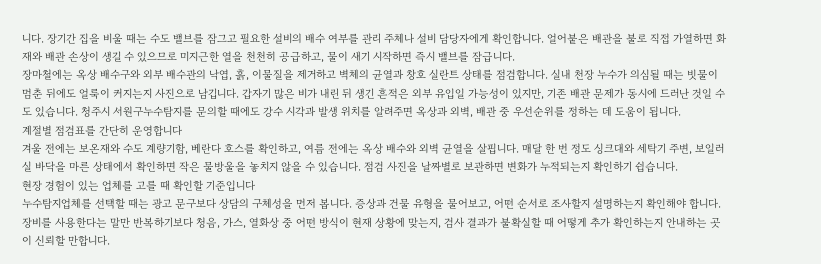니다. 장기간 집을 비울 때는 수도 밸브를 잠그고 필요한 설비의 배수 여부를 관리 주체나 설비 담당자에게 확인합니다. 얼어붙은 배관을 불로 직접 가열하면 화재와 배관 손상이 생길 수 있으므로 미지근한 열을 천천히 공급하고, 물이 새기 시작하면 즉시 밸브를 잠급니다.
장마철에는 옥상 배수구와 외부 배수관의 낙엽, 흙, 이물질을 제거하고 벽체의 균열과 창호 실란트 상태를 점검합니다. 실내 천장 누수가 의심될 때는 빗물이 멈춘 뒤에도 얼룩이 커지는지 사진으로 남깁니다. 갑자기 많은 비가 내린 뒤 생긴 흔적은 외부 유입일 가능성이 있지만, 기존 배관 문제가 동시에 드러난 것일 수도 있습니다. 청주시 서원구누수탐지를 문의할 때에도 강수 시각과 발생 위치를 알려주면 옥상과 외벽, 배관 중 우선순위를 정하는 데 도움이 됩니다.
계절별 점검표를 간단히 운영합니다
겨울 전에는 보온재와 수도 계량기함, 베란다 호스를 확인하고, 여름 전에는 옥상 배수와 외벽 균열을 살핍니다. 매달 한 번 정도 싱크대와 세탁기 주변, 보일러실 바닥을 마른 상태에서 확인하면 작은 물방울을 놓치지 않을 수 있습니다. 점검 사진을 날짜별로 보관하면 변화가 누적되는지 확인하기 쉽습니다.
현장 경험이 있는 업체를 고를 때 확인할 기준입니다
누수탐지업체를 선택할 때는 광고 문구보다 상담의 구체성을 먼저 봅니다. 증상과 건물 유형을 물어보고, 어떤 순서로 조사할지 설명하는지 확인해야 합니다. 장비를 사용한다는 말만 반복하기보다 청음, 가스, 열화상 중 어떤 방식이 현재 상황에 맞는지, 검사 결과가 불확실할 때 어떻게 추가 확인하는지 안내하는 곳이 신뢰할 만합니다.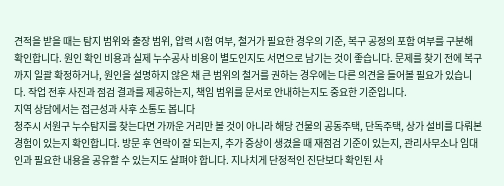견적을 받을 때는 탐지 범위와 출장 범위, 압력 시험 여부, 철거가 필요한 경우의 기준, 복구 공정의 포함 여부를 구분해 확인합니다. 원인 확인 비용과 실제 누수공사 비용이 별도인지도 서면으로 남기는 것이 좋습니다. 문제를 찾기 전에 복구까지 일괄 확정하거나, 원인을 설명하지 않은 채 큰 범위의 철거를 권하는 경우에는 다른 의견을 들어볼 필요가 있습니다. 작업 전후 사진과 점검 결과를 제공하는지, 책임 범위를 문서로 안내하는지도 중요한 기준입니다.
지역 상담에서는 접근성과 사후 소통도 봅니다
청주시 서원구 누수탐지를 찾는다면 가까운 거리만 볼 것이 아니라 해당 건물의 공동주택, 단독주택, 상가 설비를 다뤄본 경험이 있는지 확인합니다. 방문 후 연락이 잘 되는지, 추가 증상이 생겼을 때 재점검 기준이 있는지, 관리사무소나 임대인과 필요한 내용을 공유할 수 있는지도 살펴야 합니다. 지나치게 단정적인 진단보다 확인된 사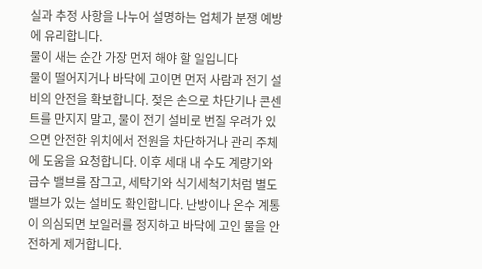실과 추정 사항을 나누어 설명하는 업체가 분쟁 예방에 유리합니다.
물이 새는 순간 가장 먼저 해야 할 일입니다
물이 떨어지거나 바닥에 고이면 먼저 사람과 전기 설비의 안전을 확보합니다. 젖은 손으로 차단기나 콘센트를 만지지 말고, 물이 전기 설비로 번질 우려가 있으면 안전한 위치에서 전원을 차단하거나 관리 주체에 도움을 요청합니다. 이후 세대 내 수도 계량기와 급수 밸브를 잠그고, 세탁기와 식기세척기처럼 별도 밸브가 있는 설비도 확인합니다. 난방이나 온수 계통이 의심되면 보일러를 정지하고 바닥에 고인 물을 안전하게 제거합니다.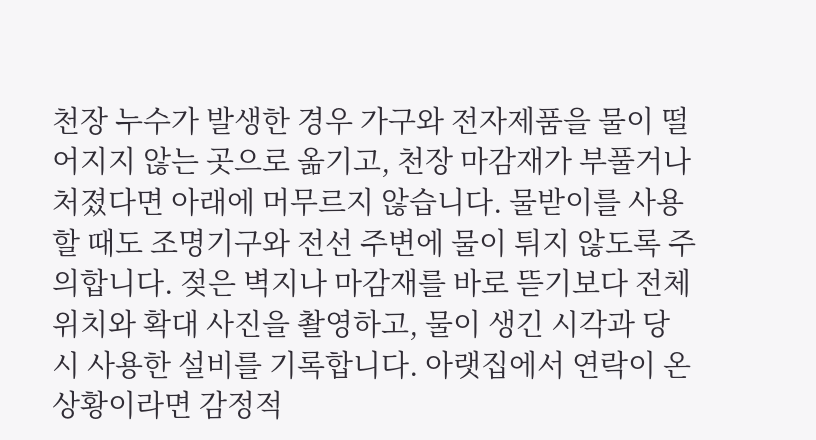천장 누수가 발생한 경우 가구와 전자제품을 물이 떨어지지 않는 곳으로 옮기고, 천장 마감재가 부풀거나 처졌다면 아래에 머무르지 않습니다. 물받이를 사용할 때도 조명기구와 전선 주변에 물이 튀지 않도록 주의합니다. 젖은 벽지나 마감재를 바로 뜯기보다 전체 위치와 확대 사진을 촬영하고, 물이 생긴 시각과 당시 사용한 설비를 기록합니다. 아랫집에서 연락이 온 상황이라면 감정적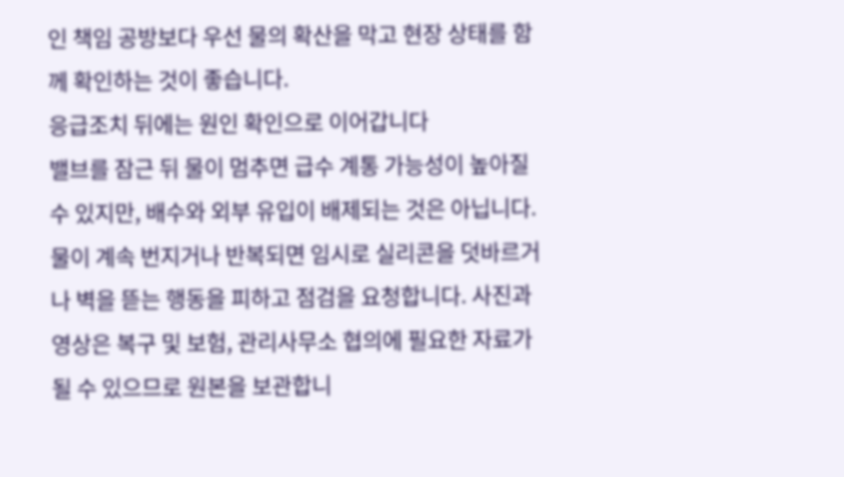인 책임 공방보다 우선 물의 확산을 막고 현장 상태를 함께 확인하는 것이 좋습니다.
응급조치 뒤에는 원인 확인으로 이어갑니다
밸브를 잠근 뒤 물이 멈추면 급수 계통 가능성이 높아질 수 있지만, 배수와 외부 유입이 배제되는 것은 아닙니다. 물이 계속 번지거나 반복되면 임시로 실리콘을 덧바르거나 벽을 뜯는 행동을 피하고 점검을 요청합니다. 사진과 영상은 복구 및 보험, 관리사무소 협의에 필요한 자료가 될 수 있으므로 원본을 보관합니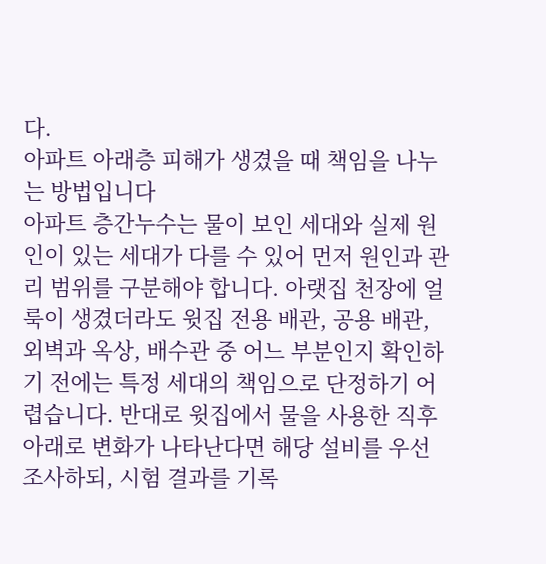다.
아파트 아래층 피해가 생겼을 때 책임을 나누는 방법입니다
아파트 층간누수는 물이 보인 세대와 실제 원인이 있는 세대가 다를 수 있어 먼저 원인과 관리 범위를 구분해야 합니다. 아랫집 천장에 얼룩이 생겼더라도 윗집 전용 배관, 공용 배관, 외벽과 옥상, 배수관 중 어느 부분인지 확인하기 전에는 특정 세대의 책임으로 단정하기 어렵습니다. 반대로 윗집에서 물을 사용한 직후 아래로 변화가 나타난다면 해당 설비를 우선 조사하되, 시험 결과를 기록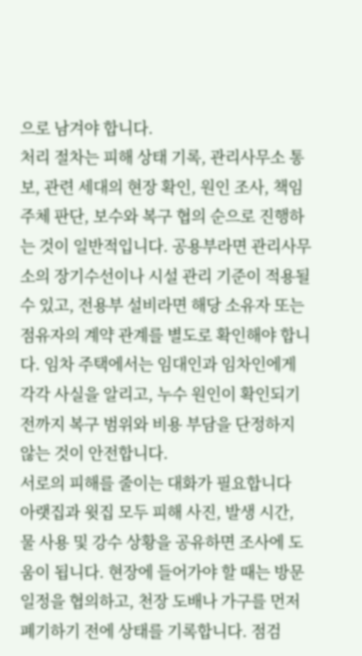으로 남겨야 합니다.
처리 절차는 피해 상태 기록, 관리사무소 통보, 관련 세대의 현장 확인, 원인 조사, 책임 주체 판단, 보수와 복구 협의 순으로 진행하는 것이 일반적입니다. 공용부라면 관리사무소의 장기수선이나 시설 관리 기준이 적용될 수 있고, 전용부 설비라면 해당 소유자 또는 점유자의 계약 관계를 별도로 확인해야 합니다. 임차 주택에서는 임대인과 임차인에게 각각 사실을 알리고, 누수 원인이 확인되기 전까지 복구 범위와 비용 부담을 단정하지 않는 것이 안전합니다.
서로의 피해를 줄이는 대화가 필요합니다
아랫집과 윗집 모두 피해 사진, 발생 시간, 물 사용 및 강수 상황을 공유하면 조사에 도움이 됩니다. 현장에 들어가야 할 때는 방문 일정을 협의하고, 천장 도배나 가구를 먼저 폐기하기 전에 상태를 기록합니다. 점검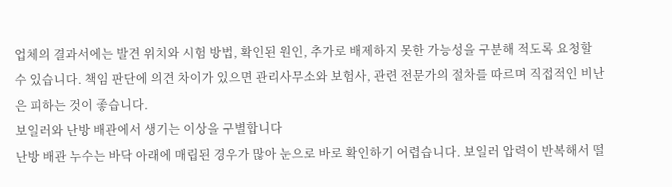업체의 결과서에는 발견 위치와 시험 방법, 확인된 원인, 추가로 배제하지 못한 가능성을 구분해 적도록 요청할 수 있습니다. 책임 판단에 의견 차이가 있으면 관리사무소와 보험사, 관련 전문가의 절차를 따르며 직접적인 비난은 피하는 것이 좋습니다.
보일러와 난방 배관에서 생기는 이상을 구별합니다
난방 배관 누수는 바닥 아래에 매립된 경우가 많아 눈으로 바로 확인하기 어렵습니다. 보일러 압력이 반복해서 떨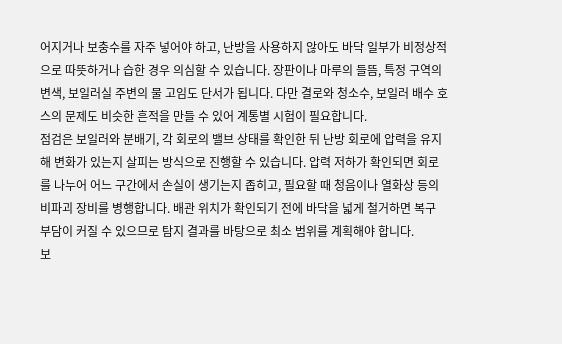어지거나 보충수를 자주 넣어야 하고, 난방을 사용하지 않아도 바닥 일부가 비정상적으로 따뜻하거나 습한 경우 의심할 수 있습니다. 장판이나 마루의 들뜸, 특정 구역의 변색, 보일러실 주변의 물 고임도 단서가 됩니다. 다만 결로와 청소수, 보일러 배수 호스의 문제도 비슷한 흔적을 만들 수 있어 계통별 시험이 필요합니다.
점검은 보일러와 분배기, 각 회로의 밸브 상태를 확인한 뒤 난방 회로에 압력을 유지해 변화가 있는지 살피는 방식으로 진행할 수 있습니다. 압력 저하가 확인되면 회로를 나누어 어느 구간에서 손실이 생기는지 좁히고, 필요할 때 청음이나 열화상 등의 비파괴 장비를 병행합니다. 배관 위치가 확인되기 전에 바닥을 넓게 철거하면 복구 부담이 커질 수 있으므로 탐지 결과를 바탕으로 최소 범위를 계획해야 합니다.
보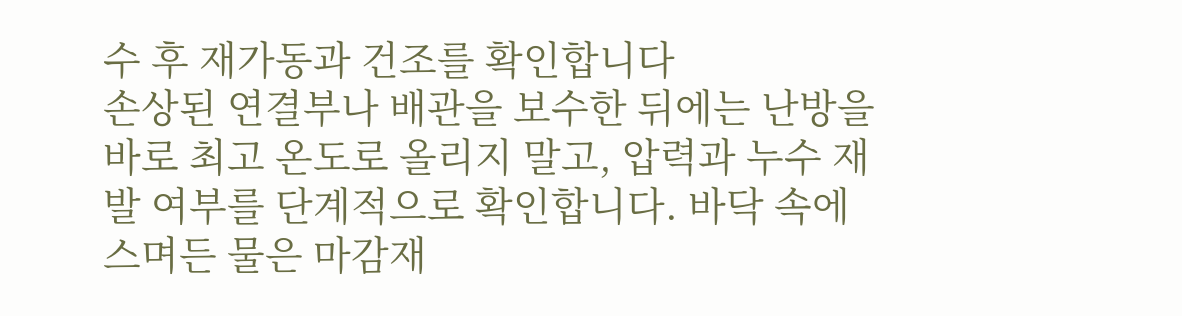수 후 재가동과 건조를 확인합니다
손상된 연결부나 배관을 보수한 뒤에는 난방을 바로 최고 온도로 올리지 말고, 압력과 누수 재발 여부를 단계적으로 확인합니다. 바닥 속에 스며든 물은 마감재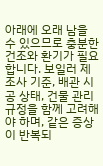아래에 오래 남을 수 있으므로 충분한 건조와 환기가 필요합니다. 보일러 제조사 기준, 배관 시공 상태, 건물 관리 규정을 함께 고려해야 하며, 같은 증상이 반복되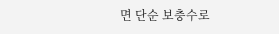면 단순 보충수로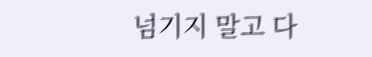넘기지 말고 다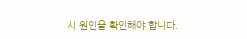시 원인을 확인해야 합니다.